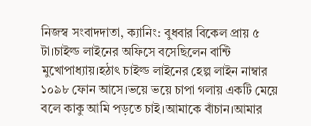নিজস্ব সংবাদদাতা, ক্যানিং: বুধবার বিকেল প্রায় ৫ টা।চাইল্ড লাইনের অফিসে বসেছিলেন বান্টি মুখোপাধ্যায়।হঠাৎ চাইল্ড লাইনের হেল্প লাইন নাম্বার ১০৯৮ ফোন আসে।ভয়ে ভয়ে চাপা গলায় একটি মেয়ে বলে কাকু আমি পড়তে চাই।আমাকে বাঁচান।আমার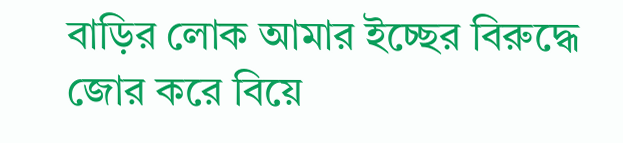বাড়ির লোক আমার ইচ্ছের বিরুদ্ধে জোর করে বিয়ে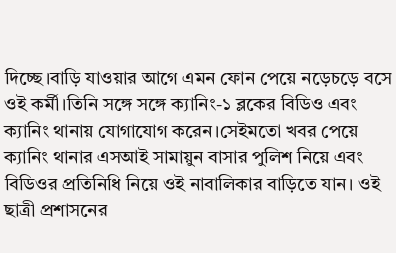দিচ্ছে।বাড়ি যাওয়ার আগে এমন ফোন পেয়ে নড়েচড়ে বসে ওই কর্মী।তিনি সঙ্গে সঙ্গে ক্যানিং-১ ব্লকের বিডিও এবং ক্যানিং থানায় যোগাযোগ করেন।সেইমতো খবর পেয়ে ক্যানিং থানার এসআই সামায়ুন বাসার পুলিশ নিয়ে এবং বিডিওর প্রতিনিধি নিয়ে ওই নাবালিকার বাড়িতে যান। ওই ছাত্রী প্রশাসনের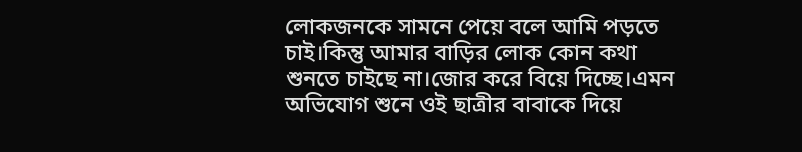লোকজনকে সামনে পেয়ে বলে আমি পড়তে চাই।কিন্তু আমার বাড়ির লোক কোন কথা শুনতে চাইছে না।জোর করে বিয়ে দিচ্ছে।এমন অভিযোগ শুনে ওই ছাত্রীর বাবাকে দিয়ে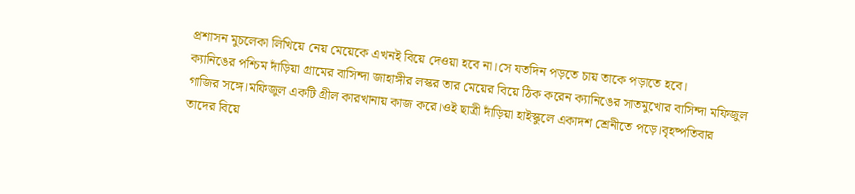প্রশাসন মুচলেকা লিখিয়ে নেয় মেয়েকে এখনই বিয়ে দেওয়া হবে না।সে যতদিন পড়তে চায় তাকে পড়াতে হবে।
ক্যানিঙের পশ্চিম দাঁড়িয়া গ্রামের বাসিন্দা জাহাঙ্গীর লস্কর তার মেয়ের বিয়ে ঠিক করেন ক্যানিঙের সাতমুখোর বাসিন্দা মফিজুল গাজির সঙ্গে।মফিজুল একটি গ্রীল কারখানায় কাজ করে।ওই ছাত্রী দাঁড়িয়া হাইস্কুলে একাদশ শ্রেনীতে পড়ে।বৃহষ্পতিবার তাদের বিয়ে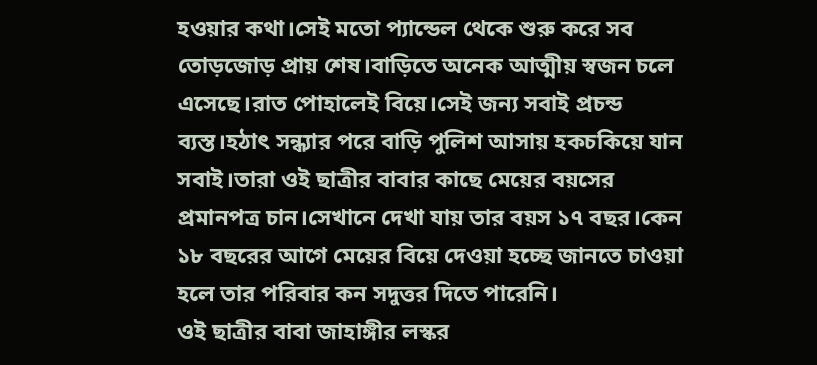হওয়ার কথা।সেই মতো প্যান্ডেল থেকে শুরু করে সব তোড়জোড় প্রায় শেষ।বাড়িতে অনেক আত্মীয় স্বজন চলে এসেছে।রাত পোহালেই বিয়ে।সেই জন্য সবাই প্রচন্ড ব্যস্ত।হঠাৎ সন্ধ্যার পরে বাড়ি পুলিশ আসায় হকচকিয়ে যান সবাই।তারা ওই ছাত্রীর বাবার কাছে মেয়ের বয়সের প্রমানপত্র চান।সেখানে দেখা যায় তার বয়স ১৭ বছর।কেন ১৮ বছরের আগে মেয়ের বিয়ে দেওয়া হচ্ছে জানতে চাওয়া হলে তার পরিবার কন সদুত্তর দিতে পারেনি।
ওই ছাত্রীর বাবা জাহাঙ্গীর লস্কর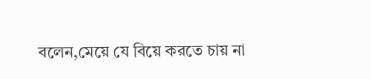বলেন,মেয়ে যে বিয়ে করতে চায় না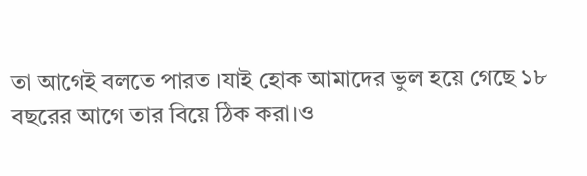তা আগেই বলতে পারত ।যাই হোক আমাদের ভুল হয়ে গেছে ১৮ বছরের আগে তার বিয়ে ঠিক করা।ও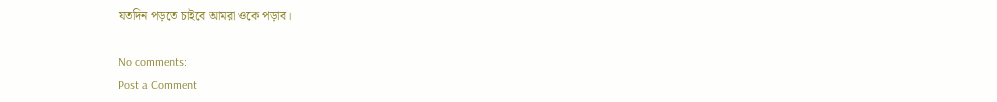যতদিন পড়তে চাইবে আমরা ওকে পড়াব।

No comments:
Post a Comment